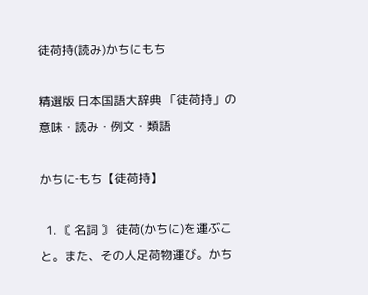徒荷持(読み)かちにもち

精選版 日本国語大辞典 「徒荷持」の意味・読み・例文・類語

かちに‐もち【徒荷持】

  1. 〘 名詞 〙 徒荷(かちに)を運ぶこと。また、その人足荷物運び。かち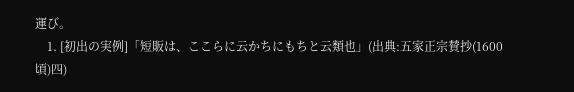運び。
    1. [初出の実例]「短販は、ここらに云かちにもちと云類也」(出典:五家正宗賛抄(1600頃)四)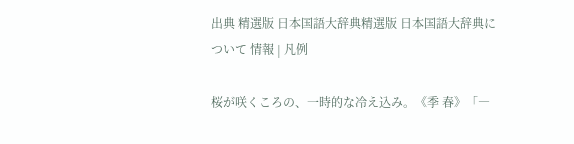出典 精選版 日本国語大辞典精選版 日本国語大辞典について 情報 | 凡例

桜が咲くころの、一時的な冷え込み。《季 春》「―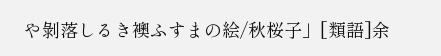や剝落しるき襖ふすまの絵/秋桜子」[類語]余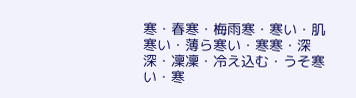寒・春寒・梅雨寒・寒い・肌寒い・薄ら寒い・寒寒・深深・凜凜・冷え込む・うそ寒い・寒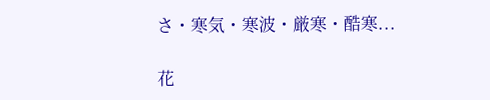さ・寒気・寒波・厳寒・酷寒...

花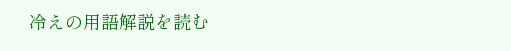冷えの用語解説を読む